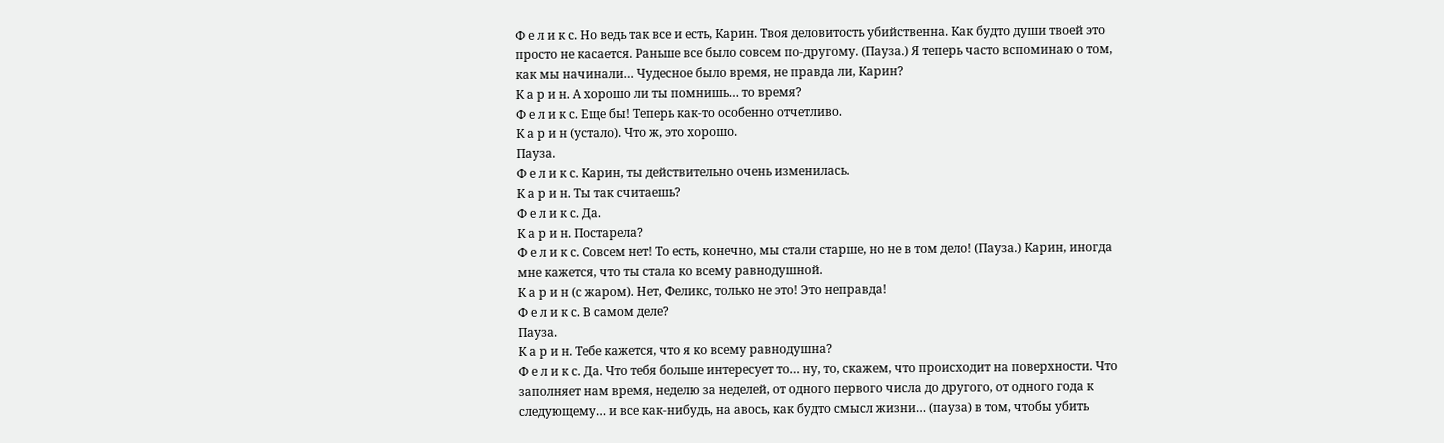Ф е л и к с. Но ведь так все и есть, Карин. Твоя деловитость убийственна. Как будто души твоей это просто не касается. Раньше все было совсем по-другому. (Пауза.) Я теперь часто вспоминаю о том, как мы начинали… Чудесное было время, не правда ли, Карин?
К а р и н. А хорошо ли ты помнишь… то время?
Ф е л и к с. Еще бы! Теперь как-то особенно отчетливо.
К а р и н (устало). Что ж, это хорошо.
Пауза.
Ф е л и к с. Карин, ты действительно очень изменилась.
К а р и н. Ты так считаешь?
Ф е л и к с. Да.
К а р и н. Постарела?
Ф е л и к с. Совсем нет! То есть, конечно, мы стали старше, но не в том дело! (Пауза.) Карин, иногда мне кажется, что ты стала ко всему равнодушной.
К а р и н (с жаром). Нет, Феликс, только не это! Это неправда!
Ф е л и к с. В самом деле?
Пауза.
К а р и н. Тебе кажется, что я ко всему равнодушна?
Ф е л и к с. Да. Что тебя больше интересует то… ну, то, скажем, что происходит на поверхности. Что заполняет нам время, неделю за неделей, от одного первого числа до другого, от одного года к следующему… и все как-нибудь, на авось, как будто смысл жизни… (пауза) в том, чтобы убить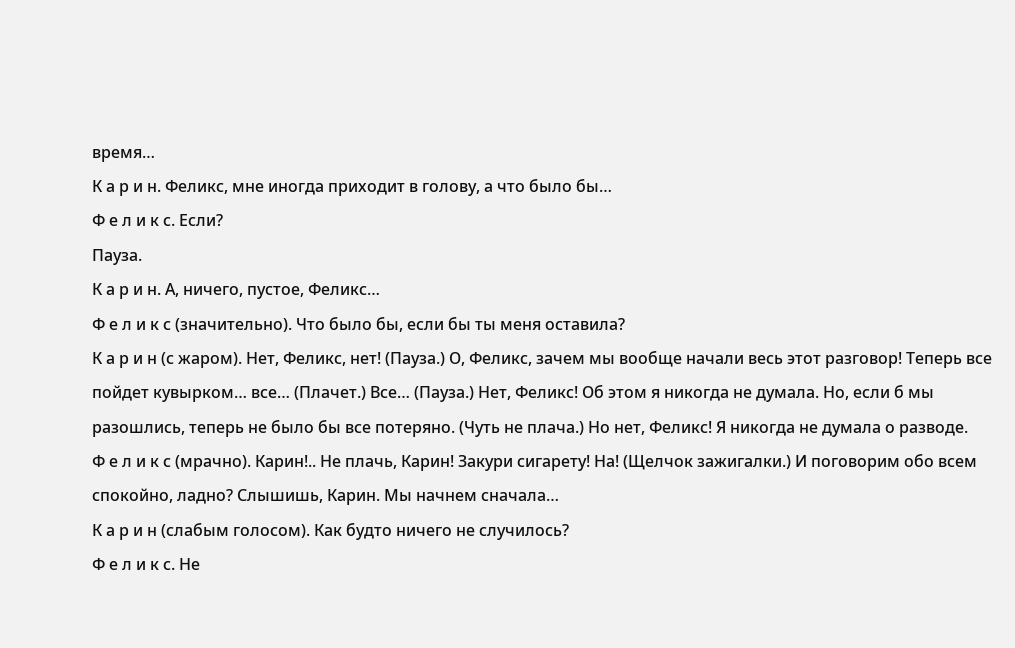время…
К а р и н. Феликс, мне иногда приходит в голову, а что было бы…
Ф е л и к с. Если?
Пауза.
К а р и н. А, ничего, пустое, Феликс…
Ф е л и к с (значительно). Что было бы, если бы ты меня оставила?
К а р и н (с жаром). Нет, Феликс, нет! (Пауза.) О, Феликс, зачем мы вообще начали весь этот разговор! Теперь все пойдет кувырком… все… (Плачет.) Все… (Пауза.) Нет, Феликс! Об этом я никогда не думала. Но, если б мы разошлись, теперь не было бы все потеряно. (Чуть не плача.) Но нет, Феликс! Я никогда не думала о разводе.
Ф е л и к с (мрачно). Карин!.. Не плачь, Карин! Закури сигарету! На! (Щелчок зажигалки.) И поговорим обо всем спокойно, ладно? Слышишь, Карин. Мы начнем сначала…
К а р и н (слабым голосом). Как будто ничего не случилось?
Ф е л и к с. Не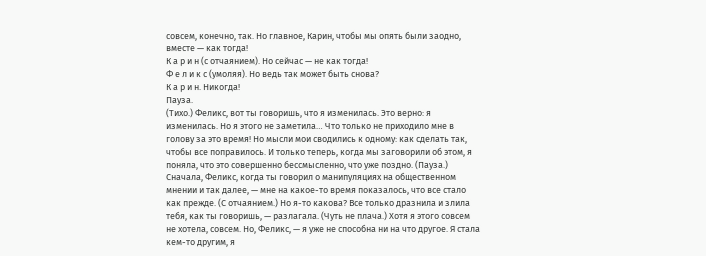совсем, конечно, так. Но главное, Карин, чтобы мы опять были заодно, вместе — как тогда!
К а р и н (с отчаянием). Но сейчас — не как тогда!
Ф е л и к с (умоляя). Но ведь так может быть снова?
К а р и н. Никогда!
Пауза.
(Тихо.) Феликс, вот ты говоришь, что я изменилась. Это верно: я изменилась. Но я этого не заметила… Что только не приходило мне в голову за это время! Но мысли мои сводились к одному: как сделать так, чтобы все поправилось. И только теперь, когда мы заговорили об этом, я поняла, что это совершенно бессмысленно, что уже поздно. (Пауза.) Сначала, Феликс, когда ты говорил о манипуляциях на общественном мнении и так далее, — мне на какое-то время показалось, что все стало как прежде. (С отчаянием.) Но я-то какова? Все только дразнила и злила тебя, как ты говоришь, — разлагала. (Чуть не плача.) Хотя я этого совсем не хотела, совсем. Но, Феликс, — я уже не способна ни на что другое. Я стала кем-то другим, я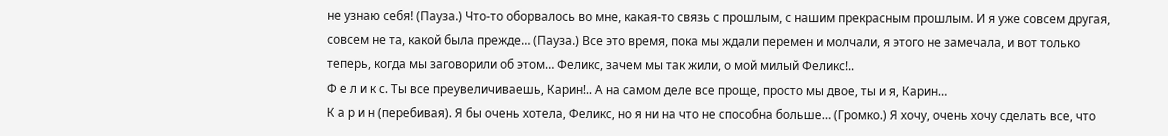не узнаю себя! (Пауза.) Что-то оборвалось во мне, какая-то связь с прошлым, с нашим прекрасным прошлым. И я уже совсем другая, совсем не та, какой была прежде… (Пауза.) Все это время, пока мы ждали перемен и молчали, я этого не замечала, и вот только теперь, когда мы заговорили об этом… Феликс, зачем мы так жили, о мой милый Феликс!..
Ф е л и к с. Ты все преувеличиваешь, Карин!.. А на самом деле все проще, просто мы двое, ты и я, Карин…
К а р и н (перебивая). Я бы очень хотела, Феликс, но я ни на что не способна больше… (Громко.) Я хочу, очень хочу сделать все, что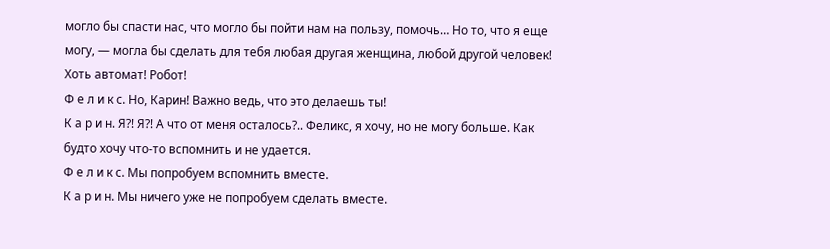могло бы спасти нас, что могло бы пойти нам на пользу, помочь… Но то, что я еще могу, — могла бы сделать для тебя любая другая женщина, любой другой человек! Хоть автомат! Робот!
Ф е л и к с. Но, Карин! Важно ведь, что это делаешь ты!
К а р и н. Я?! Я?! А что от меня осталось?.. Феликс, я хочу, но не могу больше. Как будто хочу что-то вспомнить и не удается.
Ф е л и к с. Мы попробуем вспомнить вместе.
К а р и н. Мы ничего уже не попробуем сделать вместе.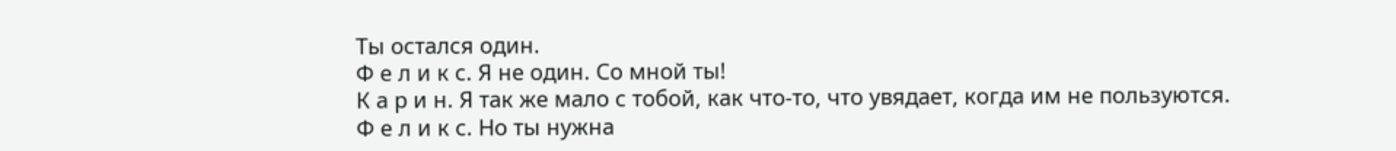Ты остался один.
Ф е л и к с. Я не один. Со мной ты!
К а р и н. Я так же мало с тобой, как что-то, что увядает, когда им не пользуются.
Ф е л и к с. Но ты нужна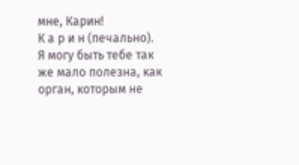мне, Карин!
К а р и н (печально). Я могу быть тебе так же мало полезна, как орган, которым не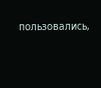пользовались,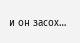и он засох…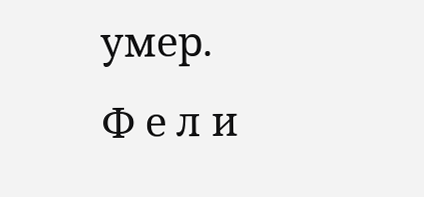умер.
Ф е л и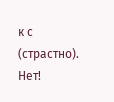к с (страстно). Нет!